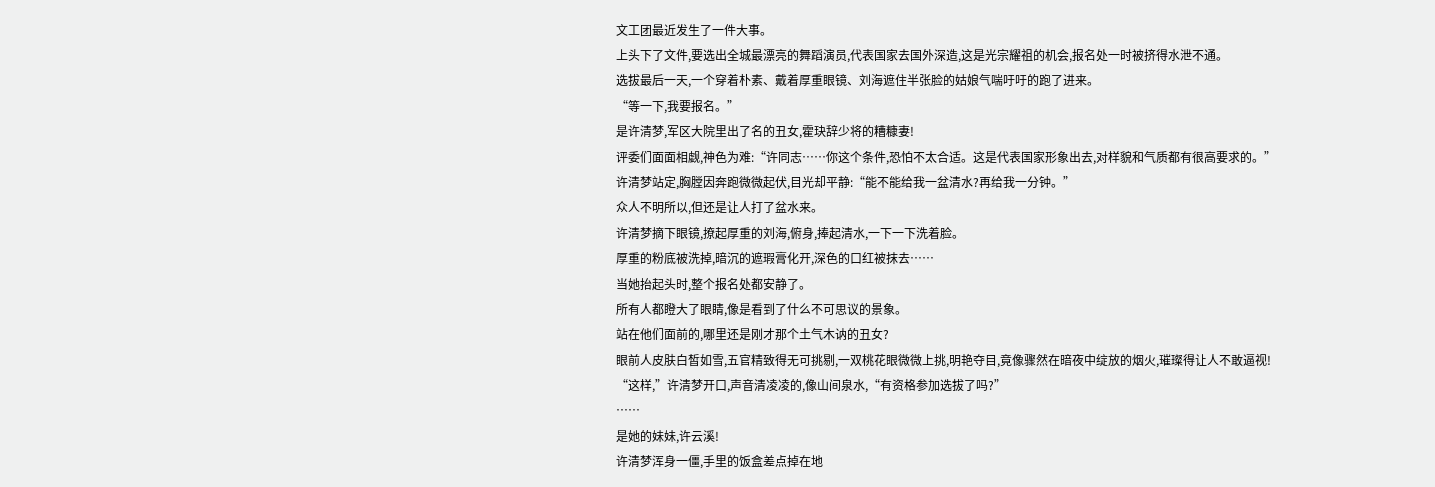文工团最近发生了一件大事。
上头下了文件,要选出全城最漂亮的舞蹈演员,代表国家去国外深造,这是光宗耀祖的机会,报名处一时被挤得水泄不通。
选拔最后一天,一个穿着朴素、戴着厚重眼镜、刘海遮住半张脸的姑娘气喘吁吁的跑了进来。
“等一下,我要报名。”
是许清梦,军区大院里出了名的丑女,霍玦辞少将的糟糠妻!
评委们面面相觑,神色为难:“许同志……你这个条件,恐怕不太合适。这是代表国家形象出去,对样貌和气质都有很高要求的。”
许清梦站定,胸膛因奔跑微微起伏,目光却平静:“能不能给我一盆清水?再给我一分钟。”
众人不明所以,但还是让人打了盆水来。
许清梦摘下眼镜,撩起厚重的刘海,俯身,捧起清水,一下一下洗着脸。
厚重的粉底被洗掉,暗沉的遮瑕膏化开,深色的口红被抹去……
当她抬起头时,整个报名处都安静了。
所有人都瞪大了眼睛,像是看到了什么不可思议的景象。
站在他们面前的,哪里还是刚才那个土气木讷的丑女?
眼前人皮肤白皙如雪,五官精致得无可挑剔,一双桃花眼微微上挑,明艳夺目,竟像骤然在暗夜中绽放的烟火,璀璨得让人不敢逼视!
“这样,”许清梦开口,声音清凌凌的,像山间泉水,“有资格参加选拔了吗?”
……
是她的妹妹,许云溪!
许清梦浑身一僵,手里的饭盒差点掉在地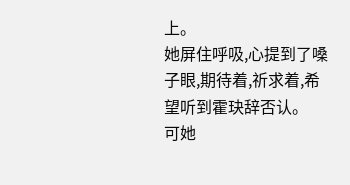上。
她屏住呼吸,心提到了嗓子眼,期待着,祈求着,希望听到霍玦辞否认。
可她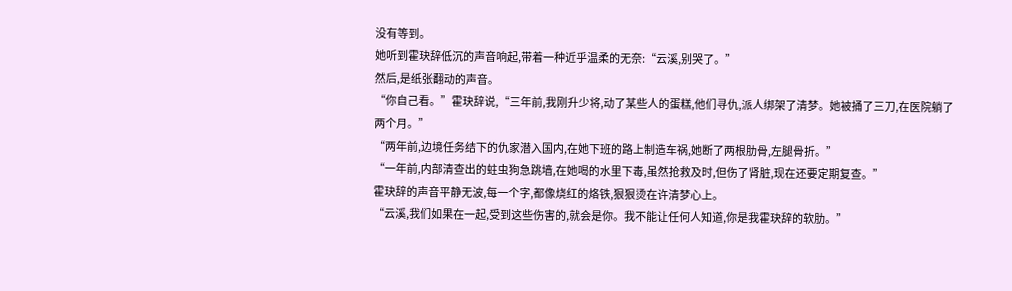没有等到。
她听到霍玦辞低沉的声音响起,带着一种近乎温柔的无奈:“云溪,别哭了。”
然后,是纸张翻动的声音。
“你自己看。”霍玦辞说,“三年前,我刚升少将,动了某些人的蛋糕,他们寻仇,派人绑架了清梦。她被捅了三刀,在医院躺了两个月。”
“两年前,边境任务结下的仇家潜入国内,在她下班的路上制造车祸,她断了两根肋骨,左腿骨折。”
“一年前,内部清查出的蛀虫狗急跳墙,在她喝的水里下毒,虽然抢救及时,但伤了肾脏,现在还要定期复查。”
霍玦辞的声音平静无波,每一个字,都像烧红的烙铁,狠狠烫在许清梦心上。
“云溪,我们如果在一起,受到这些伤害的,就会是你。我不能让任何人知道,你是我霍玦辞的软肋。”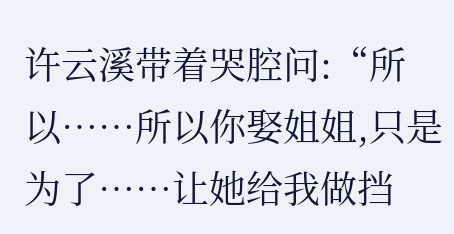许云溪带着哭腔问:“所以……所以你娶姐姐,只是为了……让她给我做挡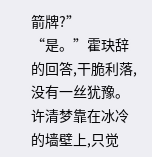箭牌?”
“是。”霍玦辞的回答,干脆利落,没有一丝犹豫。
许清梦靠在冰冷的墙壁上,只觉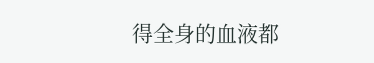得全身的血液都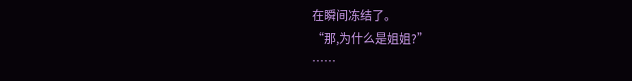在瞬间冻结了。
“那,为什么是姐姐?”
……